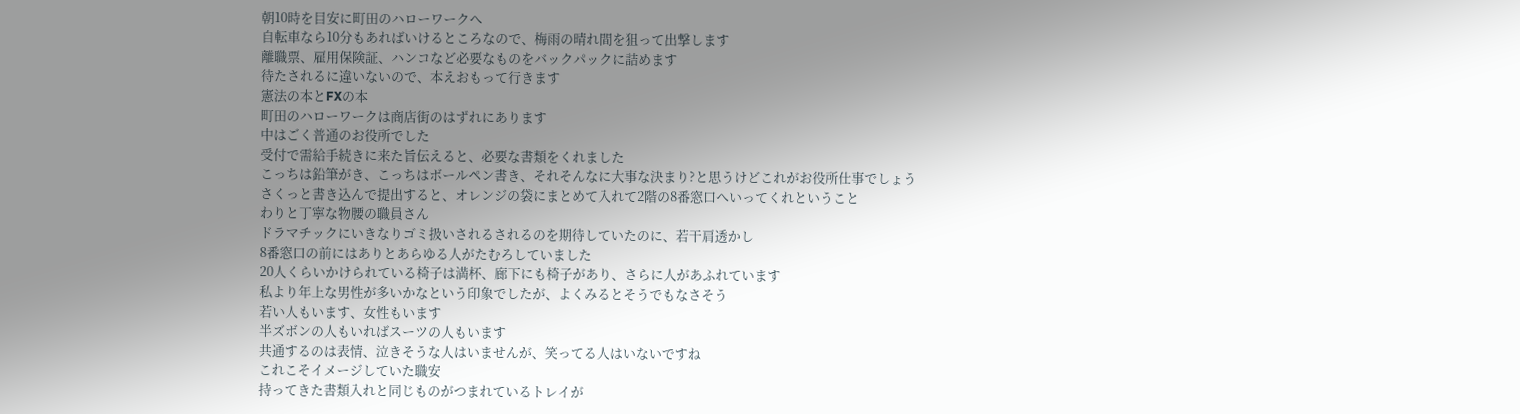朝10時を目安に町田のハローワークへ
自転車なら10分もあればいけるところなので、梅雨の晴れ間を狙って出撃します
離職票、雇用保険証、ハンコなど必要なものをバックパックに詰めます
待たされるに違いないので、本えおもって行きます
憲法の本とFXの本
町田のハローワークは商店街のはずれにあります
中はごく普通のお役所でした
受付で需給手続きに来た旨伝えると、必要な書類をくれました
こっちは鉛筆がき、こっちはボールペン書き、それそんなに大事な決まり?と思うけどこれがお役所仕事でしょう
さくっと書き込んで提出すると、オレンジの袋にまとめて入れて2階の8番窓口へいってくれということ
わりと丁寧な物腰の職員さん
ドラマチックにいきなりゴミ扱いされるされるのを期待していたのに、若干肩透かし
8番窓口の前にはありとあらゆる人がたむろしていました
20人くらいかけられている椅子は満杯、廊下にも椅子があり、さらに人があふれています
私より年上な男性が多いかなという印象でしたが、よくみるとそうでもなさそう
若い人もいます、女性もいます
半ズボンの人もいればスーツの人もいます
共通するのは表情、泣きそうな人はいませんが、笑ってる人はいないですね
これこそイメージしていた職安
持ってきた書類入れと同じものがつまれているトレイが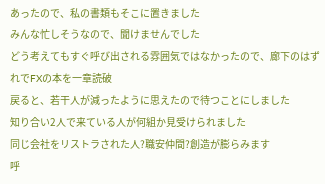あったので、私の書類もそこに置きました
みんな忙しそうなので、聞けませんでした
どう考えてもすぐ呼び出される雰囲気ではなかったので、廊下のはずれでFXの本を一章読破
戻ると、若干人が減ったように思えたので待つことにしました
知り合い2人で来ている人が何組か見受けられました
同じ会社をリストラされた人?職安仲間?創造が膨らみます
呼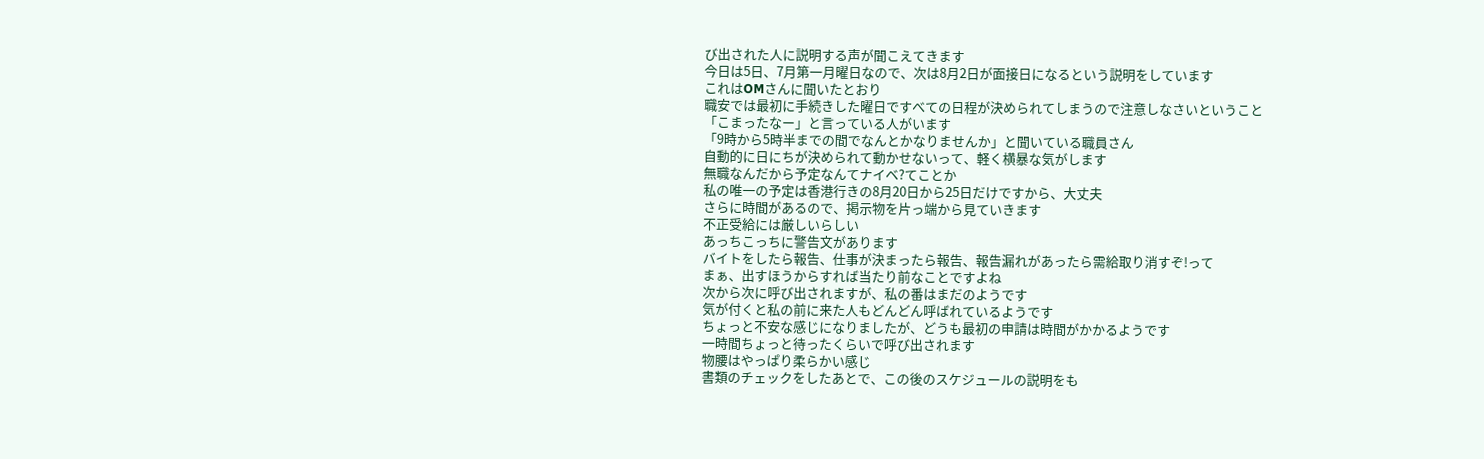び出された人に説明する声が聞こえてきます
今日は5日、7月第一月曜日なので、次は8月2日が面接日になるという説明をしています
これはOMさんに聞いたとおり
職安では最初に手続きした曜日ですべての日程が決められてしまうので注意しなさいということ
「こまったなー」と言っている人がいます
「9時から5時半までの間でなんとかなりませんか」と聞いている職員さん
自動的に日にちが決められて動かせないって、軽く横暴な気がします
無職なんだから予定なんてナイベ?てことか
私の唯一の予定は香港行きの8月20日から25日だけですから、大丈夫
さらに時間があるので、掲示物を片っ端から見ていきます
不正受給には厳しいらしい
あっちこっちに警告文があります
バイトをしたら報告、仕事が決まったら報告、報告漏れがあったら需給取り消すぞ!って
まぁ、出すほうからすれば当たり前なことですよね
次から次に呼び出されますが、私の番はまだのようです
気が付くと私の前に来た人もどんどん呼ばれているようです
ちょっと不安な感じになりましたが、どうも最初の申請は時間がかかるようです
一時間ちょっと待ったくらいで呼び出されます
物腰はやっぱり柔らかい感じ
書類のチェックをしたあとで、この後のスケジュールの説明をも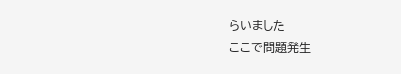らいました
ここで問題発生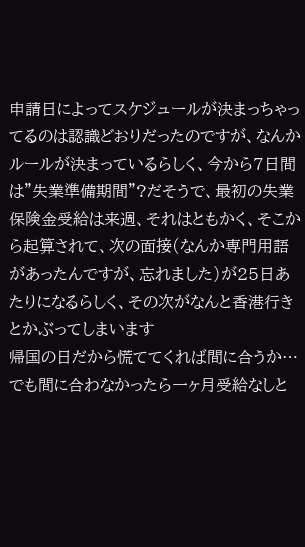申請日によってスケジュールが決まっちゃってるのは認識どおりだったのですが、なんかルールが決まっているらしく、今から7日間は”失業準備期間”?だそうで、最初の失業保険金受給は来週、それはともかく、そこから起算されて、次の面接(なんか専門用語があったんですが、忘れました)が25日あたりになるらしく、その次がなんと香港行きとかぶってしまいます
帰国の日だから慌ててくれば間に合うか…でも間に合わなかったら一ヶ月受給なしと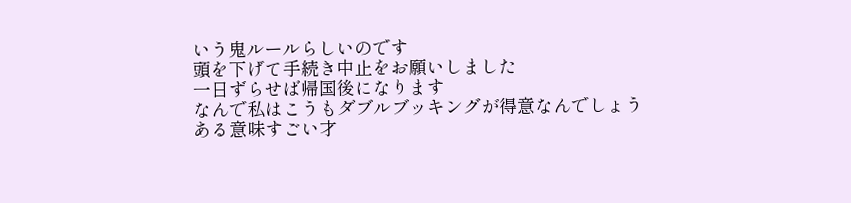いう鬼ルールらしいのです
頭を下げて手続き中止をお願いしました
一日ずらせば帰国後になります
なんで私はこうもダブルブッキングが得意なんでしょう
ある意味すごい才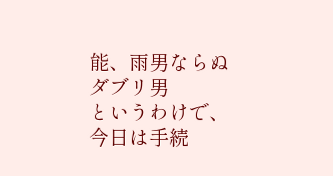能、雨男ならぬダブリ男
というわけで、今日は手続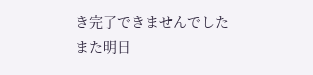き完了できませんでした
また明日